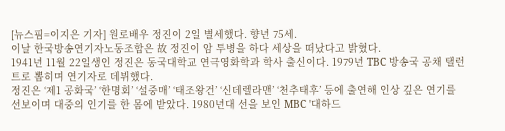[뉴스핌=이지은 기자] 원로배우 정진이 2일 별세했다. 향년 75세.
이날 한국방송연기자노동조합은 故 정진이 암 투병을 하다 세상을 떠났다고 밝혔다.
1941년 11월 22일생인 정진은 동국대학교 연극영화학과 학사 출신이다. 1979년 TBC 방송국 공채 탤런트로 뽑히며 연기자로 데뷔했다.
정진은 ‘제1 공화국’ ‘한명회’ ‘설중매’ ‘태조왕건’ ‘신데렐라맨’ ‘천추태후’ 등에 출연해 인상 깊은 연기를 선보이며 대중의 인기를 한 몸에 받았다. 1980년대 선을 보인 MBC '대하드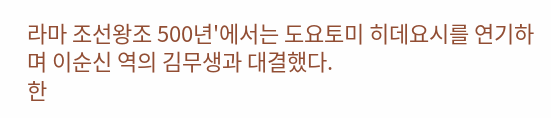라마 조선왕조 500년'에서는 도요토미 히데요시를 연기하며 이순신 역의 김무생과 대결했다.
한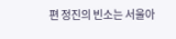편 정진의 빈소는 서울아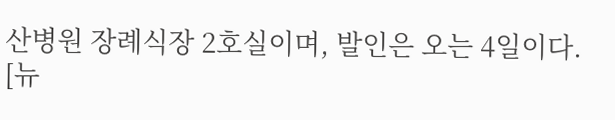산병원 장례식장 2호실이며, 발인은 오는 4일이다.
[뉴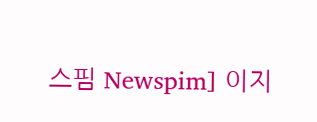스핌 Newspim] 이지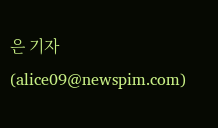은 기자 (alice09@newspim.com)